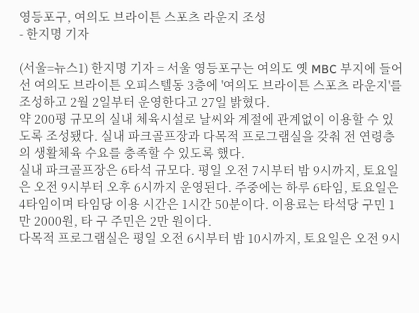영등포구, 여의도 브라이튼 스포츠 라운지 조성
- 한지명 기자

(서울=뉴스1) 한지명 기자 = 서울 영등포구는 여의도 옛 MBC 부지에 들어선 여의도 브라이튼 오피스텔동 3층에 '여의도 브라이튼 스포츠 라운지'를 조성하고 2월 2일부터 운영한다고 27일 밝혔다.
약 200평 규모의 실내 체육시설로 날씨와 계절에 관계없이 이용할 수 있도록 조성됐다. 실내 파크골프장과 다목적 프로그램실을 갖춰 전 연령층의 생활체육 수요를 충족할 수 있도록 했다.
실내 파크골프장은 6타석 규모다. 평일 오전 7시부터 밤 9시까지, 토요일은 오전 9시부터 오후 6시까지 운영된다. 주중에는 하루 6타임, 토요일은 4타임이며 타임당 이용 시간은 1시간 50분이다. 이용료는 타석당 구민 1만 2000원, 타 구 주민은 2만 원이다.
다목적 프로그램실은 평일 오전 6시부터 밤 10시까지, 토요일은 오전 9시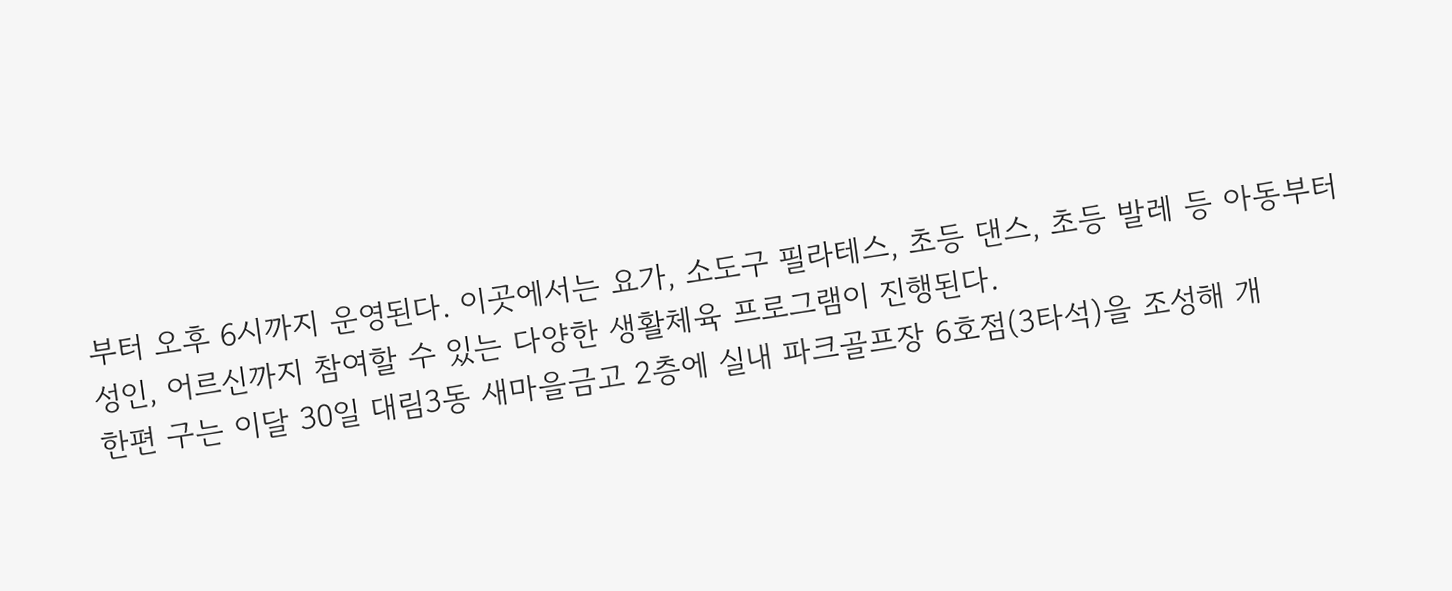부터 오후 6시까지 운영된다. 이곳에서는 요가, 소도구 필라테스, 초등 댄스, 초등 발레 등 아동부터 성인, 어르신까지 참여할 수 있는 다양한 생활체육 프로그램이 진행된다.
한편 구는 이달 30일 대림3동 새마을금고 2층에 실내 파크골프장 6호점(3타석)을 조성해 개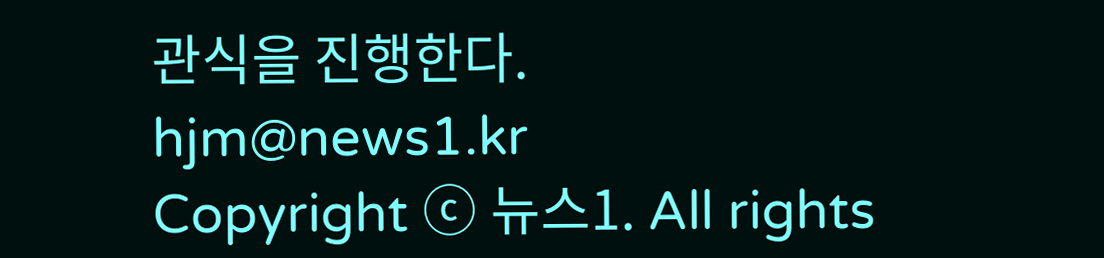관식을 진행한다.
hjm@news1.kr
Copyright ⓒ 뉴스1. All rights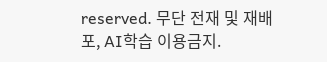reserved. 무단 전재 및 재배포, AI학습 이용금지.